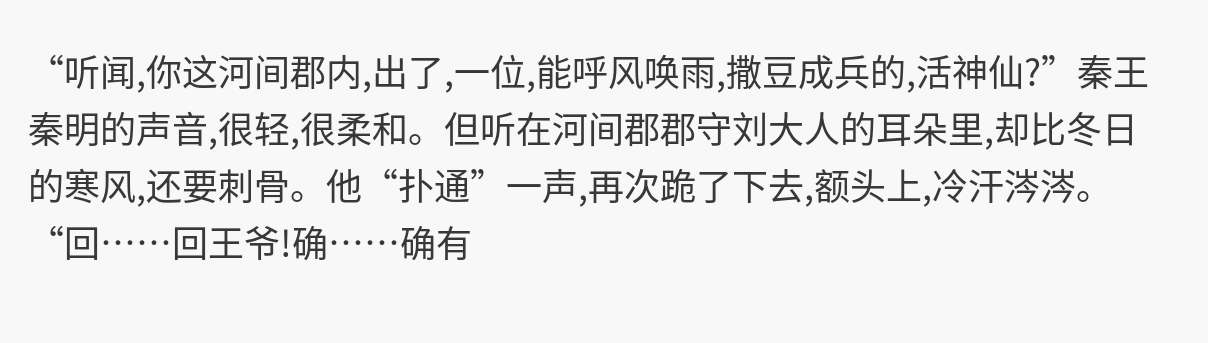“听闻,你这河间郡内,出了,一位,能呼风唤雨,撒豆成兵的,活神仙?”秦王秦明的声音,很轻,很柔和。但听在河间郡郡守刘大人的耳朵里,却比冬日的寒风,还要刺骨。他“扑通”一声,再次跪了下去,额头上,冷汗涔涔。“回……回王爷!确……确有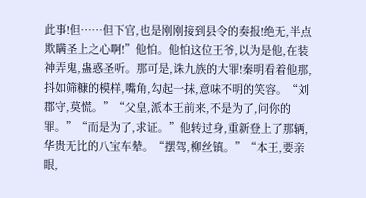此事!但……但下官,也是刚刚接到县令的奏报!绝无,半点欺瞒圣上之心啊!”他怕。他怕这位王爷,以为是他,在装神弄鬼,蛊惑圣听。那可是,诛九族的大罪!秦明看着他那,抖如筛糠的模样,嘴角,勾起一抹,意味不明的笑容。“刘郡守,莫慌。”“父皇,派本王前来,不是为了,问你的罪。”“而是为了,求证。”他转过身,重新登上了那辆,华贵无比的八宝车辇。“摆驾,柳丝镇。”“本王,要亲眼,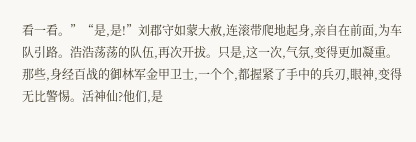看一看。”“是,是!”刘郡守如蒙大赦,连滚带爬地起身,亲自在前面,为车队引路。浩浩荡荡的队伍,再次开拔。只是,这一次,气氛,变得更加凝重。那些,身经百战的御林军金甲卫士,一个个,都握紧了手中的兵刃,眼神,变得无比警惕。活神仙?他们,是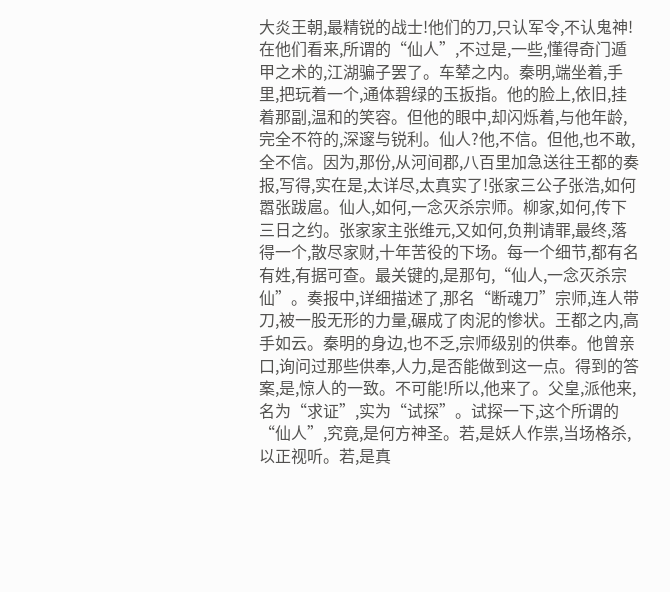大炎王朝,最精锐的战士!他们的刀,只认军令,不认鬼神!在他们看来,所谓的“仙人”,不过是,一些,懂得奇门遁甲之术的,江湖骗子罢了。车辇之内。秦明,端坐着,手里,把玩着一个,通体碧绿的玉扳指。他的脸上,依旧,挂着那副,温和的笑容。但他的眼中,却闪烁着,与他年龄,完全不符的,深邃与锐利。仙人?他,不信。但他,也不敢,全不信。因为,那份,从河间郡,八百里加急送往王都的奏报,写得,实在是,太详尽,太真实了!张家三公子张浩,如何嚣张跋扈。仙人,如何,一念灭杀宗师。柳家,如何,传下三日之约。张家家主张维元,又如何,负荆请罪,最终,落得一个,散尽家财,十年苦役的下场。每一个细节,都有名有姓,有据可查。最关键的,是那句,“仙人,一念灭杀宗仙”。奏报中,详细描述了,那名“断魂刀”宗师,连人带刀,被一股无形的力量,碾成了肉泥的惨状。王都之内,高手如云。秦明的身边,也不乏,宗师级别的供奉。他曾亲口,询问过那些供奉,人力,是否能做到这一点。得到的答案,是,惊人的一致。不可能!所以,他来了。父皇,派他来,名为“求证”,实为“试探”。试探一下,这个所谓的“仙人”,究竟,是何方神圣。若,是妖人作祟,当场格杀,以正视听。若,是真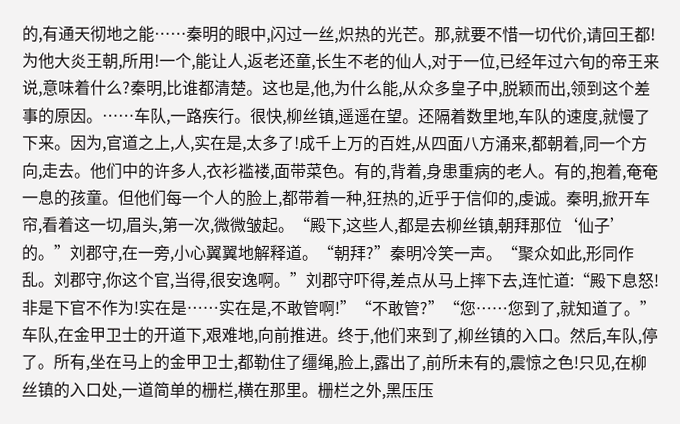的,有通天彻地之能……秦明的眼中,闪过一丝,炽热的光芒。那,就要不惜一切代价,请回王都!为他大炎王朝,所用!一个,能让人,返老还童,长生不老的仙人,对于一位,已经年过六旬的帝王来说,意味着什么?秦明,比谁都清楚。这也是,他,为什么能,从众多皇子中,脱颖而出,领到这个差事的原因。……车队,一路疾行。很快,柳丝镇,遥遥在望。还隔着数里地,车队的速度,就慢了下来。因为,官道之上,人,实在是,太多了!成千上万的百姓,从四面八方涌来,都朝着,同一个方向,走去。他们中的许多人,衣衫褴褛,面带菜色。有的,背着,身患重病的老人。有的,抱着,奄奄一息的孩童。但他们每一个人的脸上,都带着一种,狂热的,近乎于信仰的,虔诚。秦明,掀开车帘,看着这一切,眉头,第一次,微微皱起。“殿下,这些人,都是去柳丝镇,朝拜那位‘仙子’的。”刘郡守,在一旁,小心翼翼地解释道。“朝拜?”秦明冷笑一声。“聚众如此,形同作乱。刘郡守,你这个官,当得,很安逸啊。”刘郡守吓得,差点从马上摔下去,连忙道:“殿下息怒!非是下官不作为!实在是……实在是,不敢管啊!”“不敢管?”“您……您到了,就知道了。”车队,在金甲卫士的开道下,艰难地,向前推进。终于,他们来到了,柳丝镇的入口。然后,车队,停了。所有,坐在马上的金甲卫士,都勒住了缰绳,脸上,露出了,前所未有的,震惊之色!只见,在柳丝镇的入口处,一道简单的栅栏,横在那里。栅栏之外,黑压压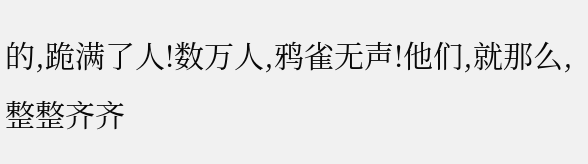的,跪满了人!数万人,鸦雀无声!他们,就那么,整整齐齐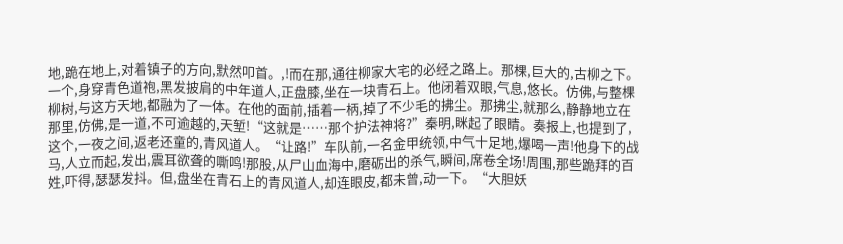地,跪在地上,对着镇子的方向,默然叩首。,!而在那,通往柳家大宅的必经之路上。那棵,巨大的,古柳之下。一个,身穿青色道袍,黑发披肩的中年道人,正盘膝,坐在一块青石上。他闭着双眼,气息,悠长。仿佛,与整棵柳树,与这方天地,都融为了一体。在他的面前,插着一柄,掉了不少毛的拂尘。那拂尘,就那么,静静地立在那里,仿佛,是一道,不可逾越的,天堑!“这就是……那个护法神将?”秦明,眯起了眼睛。奏报上,也提到了,这个,一夜之间,返老还童的,青风道人。“让路!”车队前,一名金甲统领,中气十足地,爆喝一声!他身下的战马,人立而起,发出,震耳欲聋的嘶鸣!那股,从尸山血海中,磨砺出的杀气,瞬间,席卷全场!周围,那些跪拜的百姓,吓得,瑟瑟发抖。但,盘坐在青石上的青风道人,却连眼皮,都未曾,动一下。“大胆妖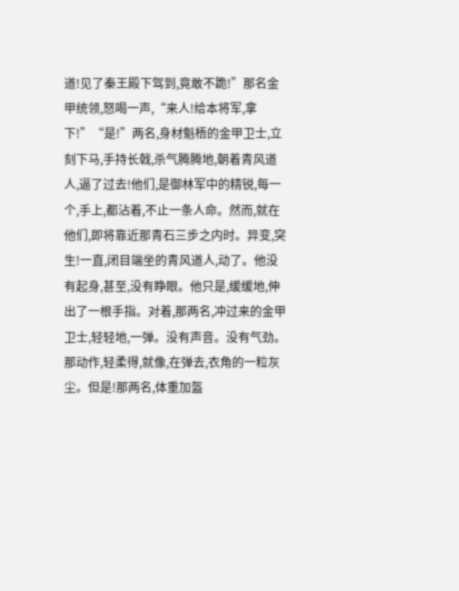道!见了秦王殿下驾到,竟敢不跪!”那名金甲统领,怒喝一声,“来人!给本将军,拿下!”“是!”两名,身材魁梧的金甲卫士,立刻下马,手持长戟,杀气腾腾地,朝着青风道人,逼了过去!他们,是御林军中的精锐,每一个,手上,都沾着,不止一条人命。然而,就在他们,即将靠近那青石三步之内时。异变,突生!一直,闭目端坐的青风道人,动了。他没有起身,甚至,没有睁眼。他只是,缓缓地,伸出了一根手指。对着,那两名,冲过来的金甲卫士,轻轻地,一弹。没有声音。没有气劲。那动作,轻柔得,就像,在弹去,衣角的一粒灰尘。但是!那两名,体重加盔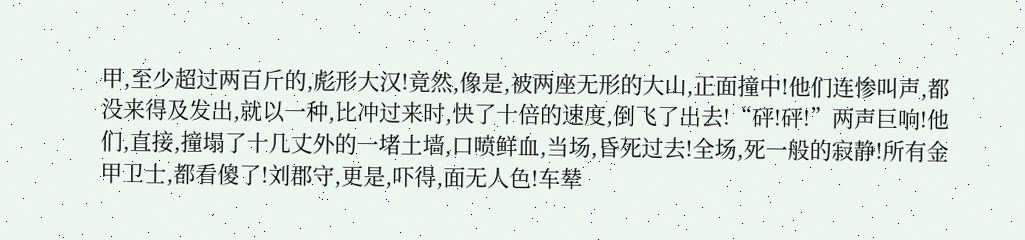甲,至少超过两百斤的,彪形大汉!竟然,像是,被两座无形的大山,正面撞中!他们连惨叫声,都没来得及发出,就以一种,比冲过来时,快了十倍的速度,倒飞了出去!“砰!砰!”两声巨响!他们,直接,撞塌了十几丈外的一堵土墙,口喷鲜血,当场,昏死过去!全场,死一般的寂静!所有金甲卫士,都看傻了!刘郡守,更是,吓得,面无人色!车辇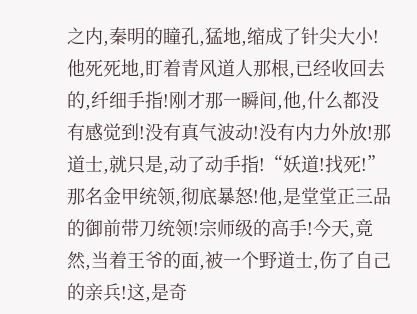之内,秦明的瞳孔,猛地,缩成了针尖大小!他死死地,盯着青风道人那根,已经收回去的,纤细手指!刚才那一瞬间,他,什么都没有感觉到!没有真气波动!没有内力外放!那道士,就只是,动了动手指!“妖道!找死!”那名金甲统领,彻底暴怒!他,是堂堂正三品的御前带刀统领!宗师级的高手!今天,竟然,当着王爷的面,被一个野道士,伤了自己的亲兵!这,是奇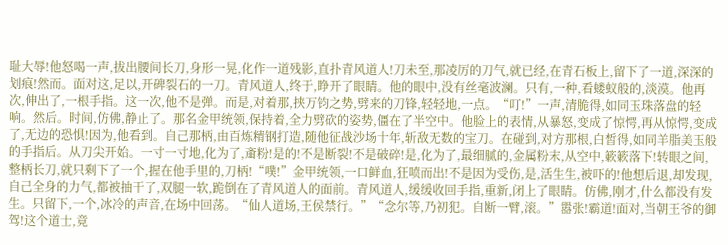耻大辱!他怒喝一声,拔出腰间长刀,身形一晃,化作一道残影,直扑青风道人!刀未至,那凌厉的刀气,就已经,在青石板上,留下了一道,深深的划痕!然而。面对这,足以,开碑裂石的一刀。青风道人,终于,睁开了眼睛。他的眼中,没有丝毫波澜。只有,一种,看蝼蚁般的,淡漠。他再次,伸出了,一根手指。这一次,他不是弹。而是,对着那,挟万钧之势,劈来的刀锋,轻轻地,一点。“叮!”一声,清脆得,如同玉珠落盘的轻响。然后。时间,仿佛,静止了。那名金甲统领,保持着,全力劈砍的姿势,僵在了半空中。他脸上的表情,从暴怒,变成了惊愕,再从惊愕,变成了,无边的恐惧!因为,他看到。自己那柄,由百炼精钢打造,随他征战沙场十年,斩敌无数的宝刀。在碰到,对方那根,白皙得,如同羊脂美玉般的手指后。从刀尖开始。一寸一寸地,化为了,齑粉!是的!不是断裂!不是破碎!是,化为了,最细腻的,金属粉末,从空中,簌簌落下!转眼之间,整柄长刀,就只剩下了一个,握在他手里的,刀柄!“噗!”金甲统领,一口鲜血,狂喷而出!不是因为受伤,是,活生生,被吓的!他想后退,却发现,自己全身的力气,都被抽干了,双腿一软,跪倒在了青风道人的面前。青风道人,缓缓收回手指,重新,闭上了眼睛。仿佛,刚才,什么都没有发生。只留下,一个,冰冷的声音,在场中回荡。“仙人道场,王侯禁行。”“念尔等,乃初犯。自断一臂,滚。”嚣张!霸道!面对,当朝王爷的御驾!这个道士,竟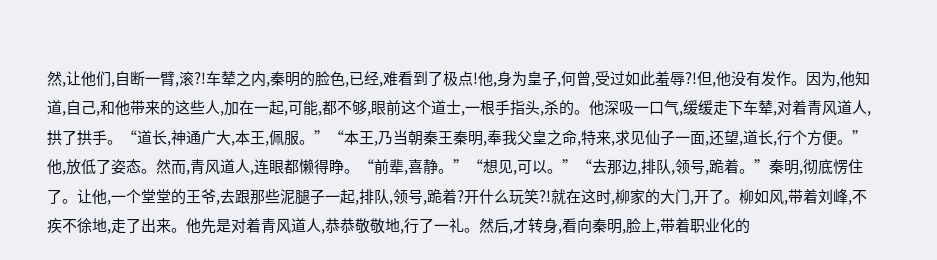然,让他们,自断一臂,滚?!车辇之内,秦明的脸色,已经,难看到了极点!他,身为皇子,何曾,受过如此羞辱?!但,他没有发作。因为,他知道,自己,和他带来的这些人,加在一起,可能,都不够,眼前这个道士,一根手指头,杀的。他深吸一口气,缓缓走下车辇,对着青风道人,拱了拱手。“道长,神通广大,本王,佩服。”“本王,乃当朝秦王秦明,奉我父皇之命,特来,求见仙子一面,还望,道长,行个方便。”他,放低了姿态。然而,青风道人,连眼都懒得睁。“前辈,喜静。”“想见,可以。”“去那边,排队,领号,跪着。”秦明,彻底愣住了。让他,一个堂堂的王爷,去跟那些泥腿子一起,排队,领号,跪着?开什么玩笑?!就在这时,柳家的大门,开了。柳如风,带着刘峰,不疾不徐地,走了出来。他先是对着青风道人,恭恭敬敬地,行了一礼。然后,才转身,看向秦明,脸上,带着职业化的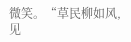微笑。“草民柳如风,见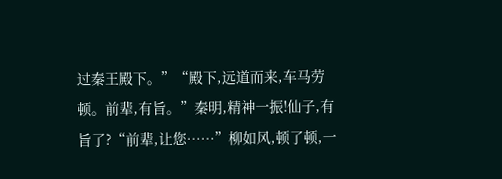过秦王殿下。”“殿下,远道而来,车马劳顿。前辈,有旨。”秦明,精神一振!仙子,有旨了?“前辈,让您……”柳如风,顿了顿,一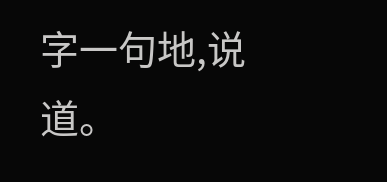字一句地,说道。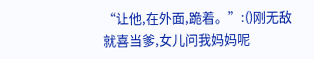“让他,在外面,跪着。”:()刚无敌就喜当爹,女儿问我妈妈呢